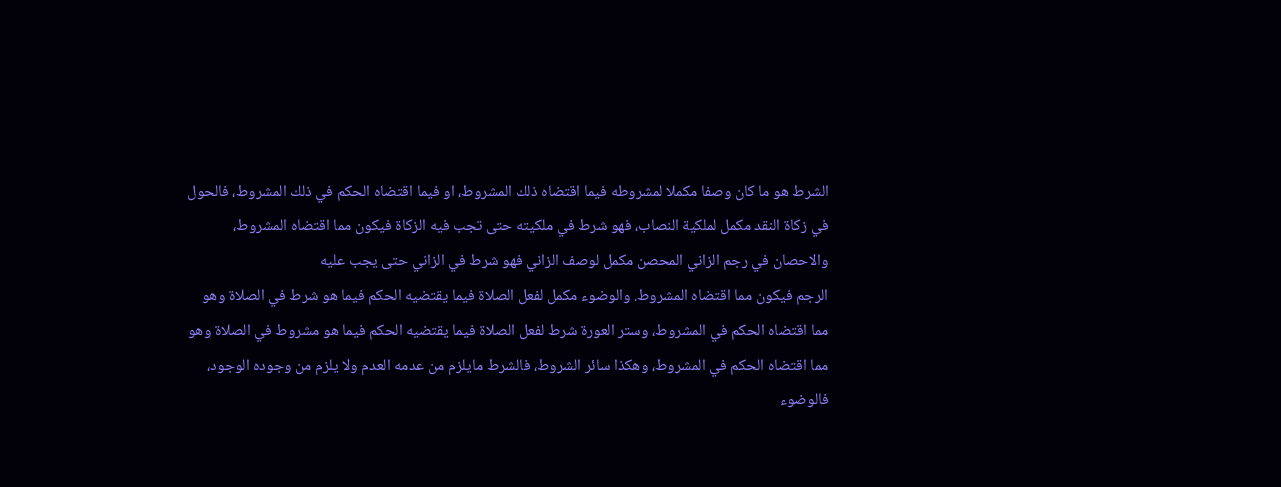الشرط هو ما كان وصفا مكملا لمشروطه فيما اقتضاه ذلك المشروط، او فيما اقتضاه الحكم في ذلك المشروط، فالحول في زكاة النقد مكمل لملكية النصاب، فهو شرط في ملكيته حتى تجب فيه الزكاة فيكون مما اقتضاه المشروط، والاحصان في رجم الزاني المحصن مكمل لوصف الزاني فهو شرط في الزاني حتى يجب عليه
الرجم فيكون مما اقتضاه المشروط. والوضوء مكمل لفعل الصلاة فيما يقتضيه الحكم فيما هو شرط في الصلاة وهو مما اقتضاه الحكم في المشروط، وستر العورة شرط لفعل الصلاة فيما يقتضيه الحكم فيما هو مشروط في الصلاة وهو مما اقتضاه الحكم في المشروط، وهكذا سائر الشروط، فالشرط مايلزم من عدمه العدم ولا يلزم من وجوده الوجود، فالوضوء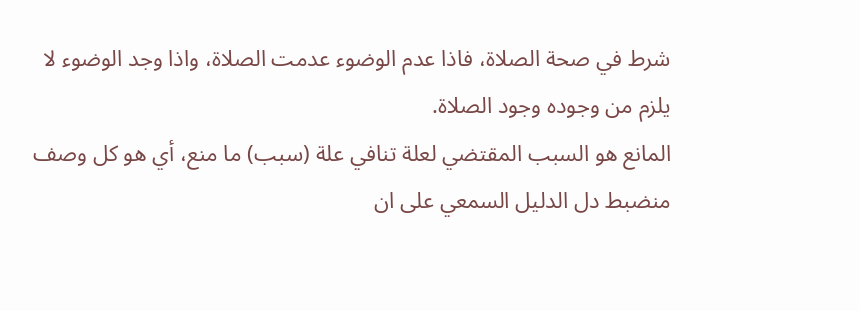شرط في صحة الصلاة، فاذا عدم الوضوء عدمت الصلاة، واذا وجد الوضوء لا يلزم من وجوده وجود الصلاة.
المانع هو السبب المقتضي لعلة تنافي علة (سبب) ما منع، أي هو كل وصف منضبط دل الدليل السمعي على ان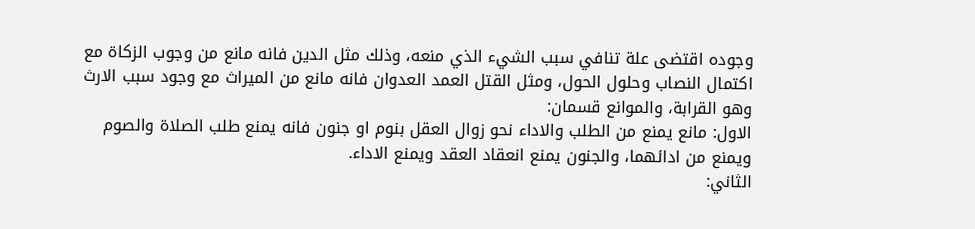وجوده اقتضى علة تنافي سبب الشيء الذي منعه، وذلك مثل الدين فانه مانع من وجوب الزكاة مع اكتمال النصاب وحلول الحول، ومثل القتل العمد العدوان فانه مانع من الميراث مع وجود سبب الارث وهو القرابة، والموانع قسمان:
الاول: مانع يمنع من الطلب والاداء نحو زوال العقل بنوم او جنون فانه يمنع طلب الصلاة والصوم ويمنع من ادائهما، والجنون يمنع انعقاد العقد ويمنع الاداء.
الثاني: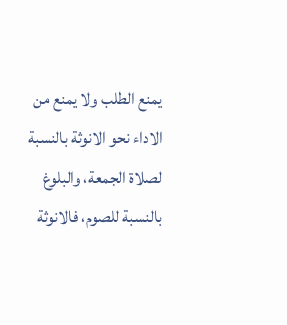يمنع الطلب ولا يمنع من الاداء نحو الانوثة بالنسبة لصلاة الجمعة، والبلوغ بالنسبة للصوم، فالانوثة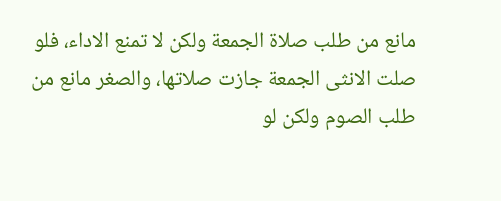مانع من طلب صلاة الجمعة ولكن لا تمنع الاداء، فلو صلت الانثى الجمعة جازت صلاتها، والصغر مانع من طلب الصوم ولكن لو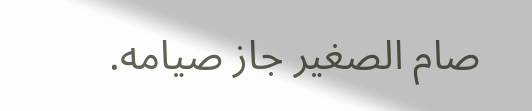صام الصغير جاز صيامه.